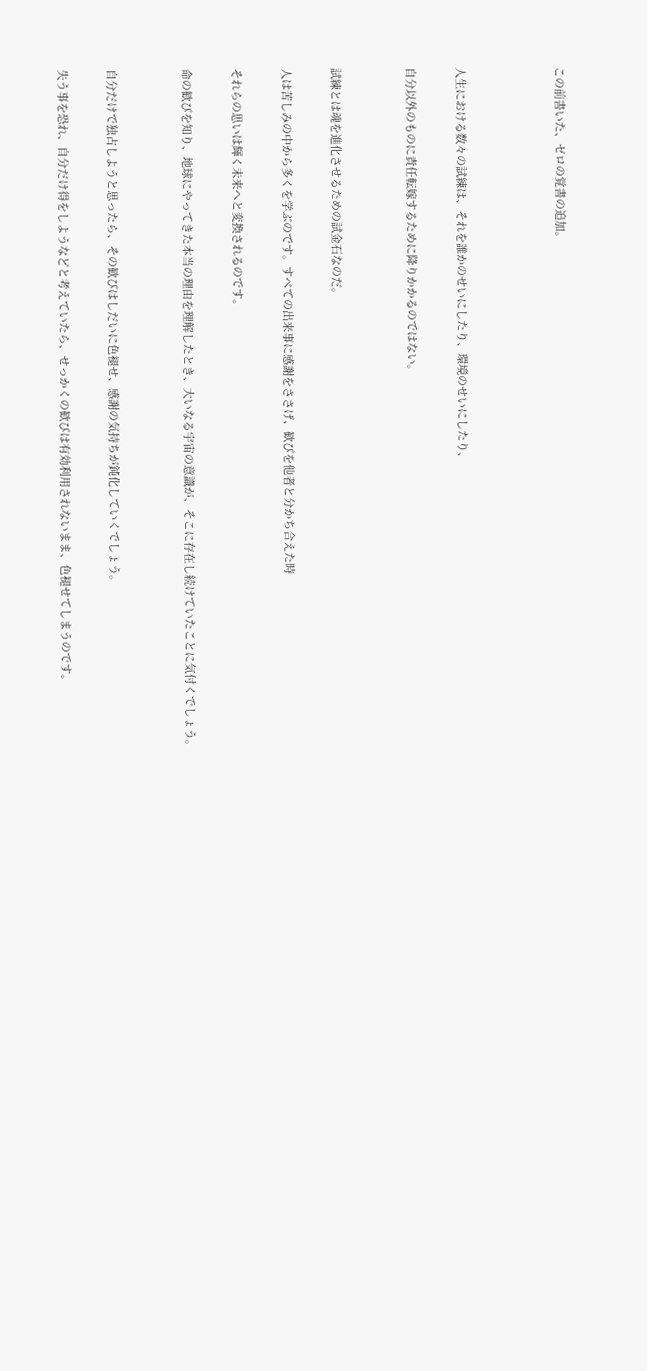この前書いた、ゼロの覚書の追加。



人生における数々の試練は、それを誰かのせいにしたり、環境のせいにしたり、

自分以外のものに責任転嫁するために降りかかるのではない。


試練とは魂を進化させるための試金石なのだ。

人は苦しみの中から多くを学ぶのです。すべての出来事に感謝をささげ、歓びを他者と分かち合えた時

それらの思いは輝く未来へと変換されるのです。

命の歓びを知り、地球にやってきた本当の理由を理解したとき、大いなる宇宙の意識が、そこに存在し続けていたことに気付くでしょう。


自分だけで独占しようと思ったら、その歓びはしだいに色褪せ、感謝の気持ちが鈍化していくでしょう。

失う事を恐れ、自分だけ得をしようなどと考えていたら、せっかくの歓びは有効利用されないまま、色褪せてしまうのです。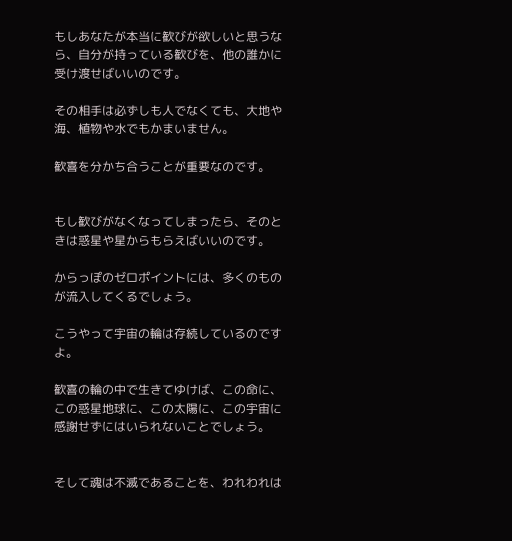もしあなたが本当に歓びが欲しいと思うなら、自分が持っている歓びを、他の誰かに受け渡せばいいのです。

その相手は必ずしも人でなくても、大地や海、植物や水でもかまいません。

歓喜を分かち合うことが重要なのです。


もし歓びがなくなってしまったら、そのときは惑星や星からもらえばいいのです。

からっぽのゼロポイントには、多くのものが流入してくるでしょう。

こうやって宇宙の輪は存続しているのですよ。

歓喜の輪の中で生きてゆけば、この命に、この惑星地球に、この太陽に、この宇宙に感謝せずにはいられないことでしょう。


そして魂は不滅であることを、われわれは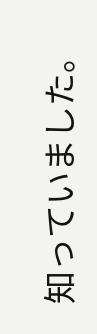知っていました。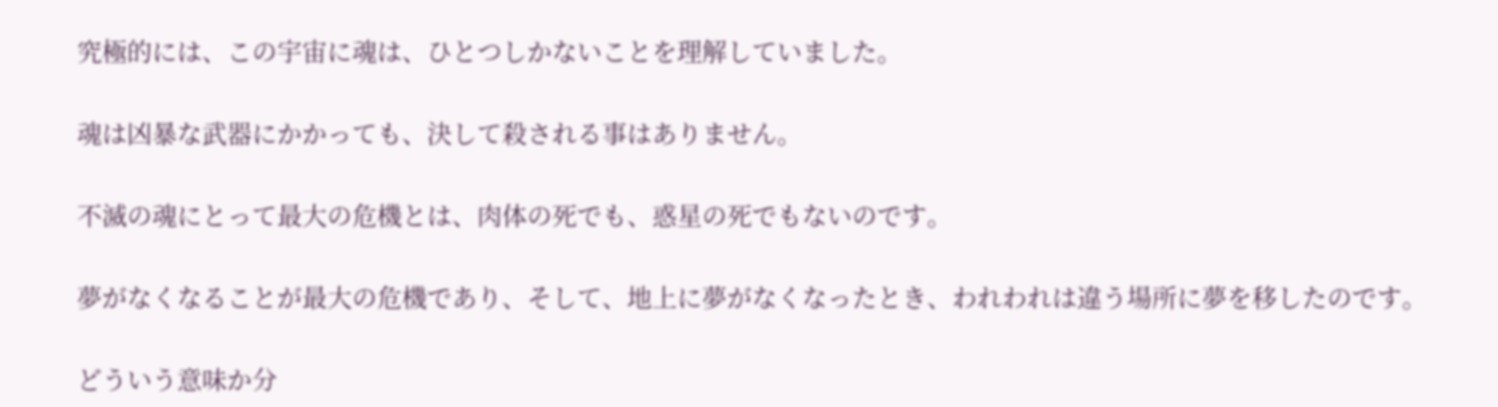究極的には、この宇宙に魂は、ひとつしかないことを理解していました。

魂は凶暴な武器にかかっても、決して殺される事はありません。

不滅の魂にとって最大の危機とは、肉体の死でも、惑星の死でもないのです。

夢がなくなることが最大の危機であり、そして、地上に夢がなくなったとき、われわれは違う場所に夢を移したのです。

どういう意味か分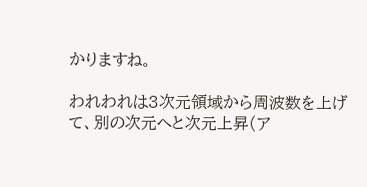かりますね。

われわれは3次元領域から周波数を上げて、別の次元へと次元上昇(ア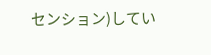センション)してい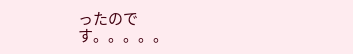ったのです。。。。。